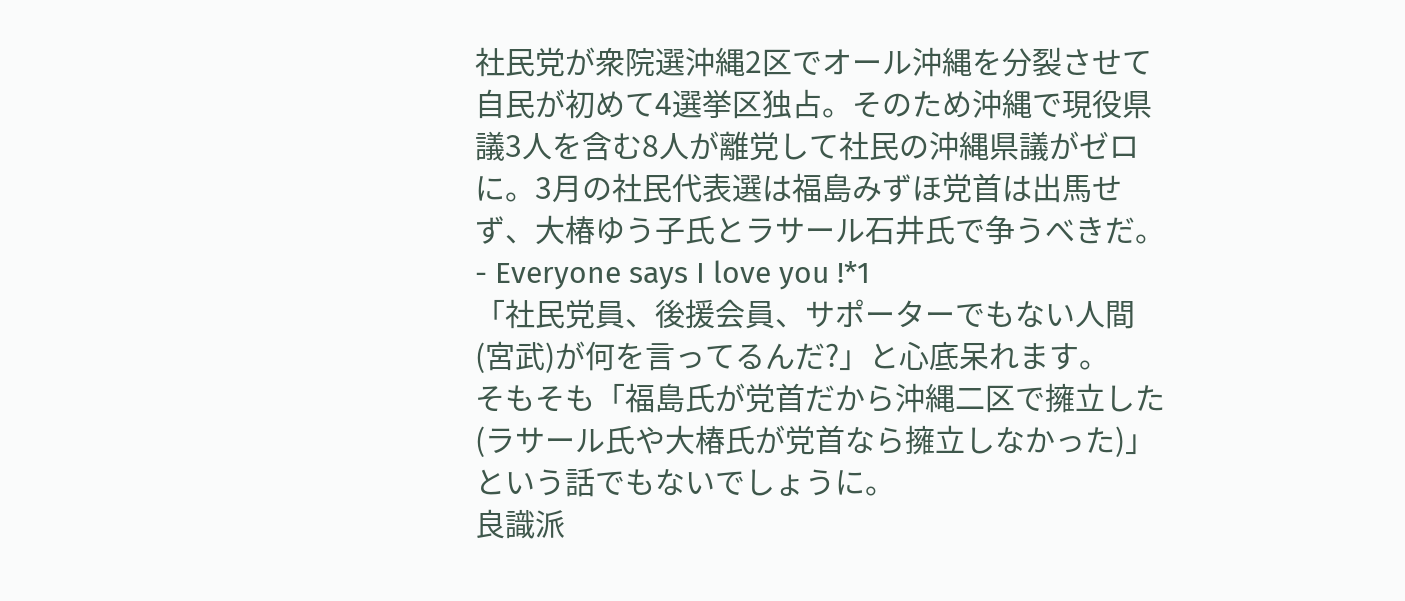社民党が衆院選沖縄2区でオール沖縄を分裂させて自民が初めて4選挙区独占。そのため沖縄で現役県議3人を含む8人が離党して社民の沖縄県議がゼロに。3月の社民代表選は福島みずほ党首は出馬せず、大椿ゆう子氏とラサール石井氏で争うべきだ。 - Everyone says I love you !*1
「社民党員、後援会員、サポーターでもない人間(宮武)が何を言ってるんだ?」と心底呆れます。
そもそも「福島氏が党首だから沖縄二区で擁立した(ラサール氏や大椿氏が党首なら擁立しなかった)」という話でもないでしょうに。
良識派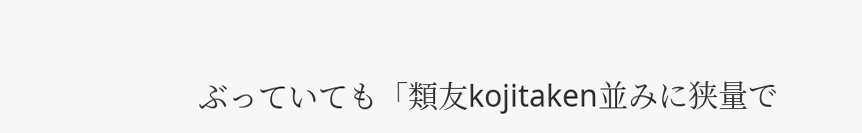ぶっていても「類友kojitaken並みに狭量で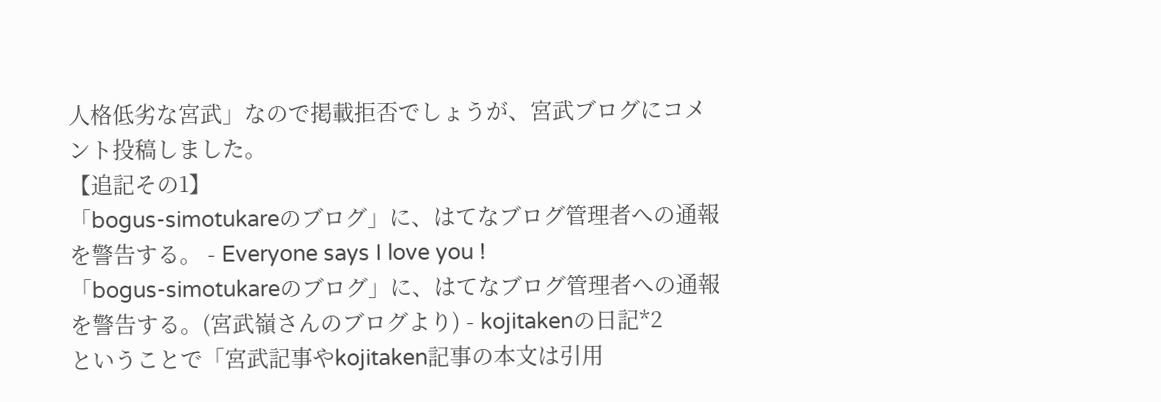人格低劣な宮武」なので掲載拒否でしょうが、宮武ブログにコメント投稿しました。
【追記その1】
「bogus-simotukareのブログ」に、はてなブログ管理者への通報を警告する。 - Everyone says I love you !
「bogus-simotukareのブログ」に、はてなブログ管理者への通報を警告する。(宮武嶺さんのブログより) - kojitakenの日記*2
ということで「宮武記事やkojitaken記事の本文は引用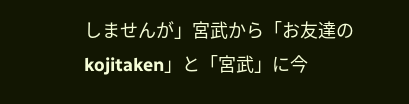しませんが」宮武から「お友達のkojitaken」と「宮武」に今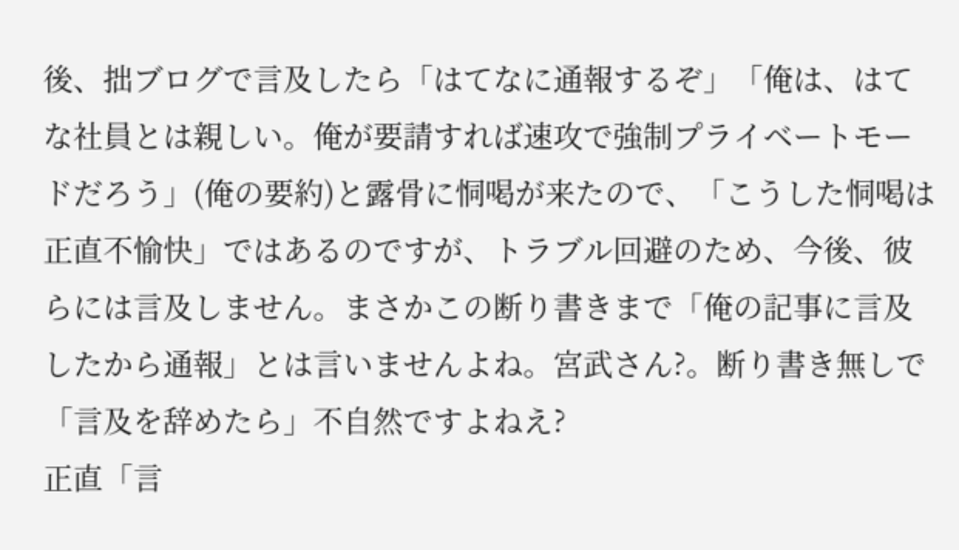後、拙ブログで言及したら「はてなに通報するぞ」「俺は、はてな社員とは親しい。俺が要請すれば速攻で強制プライベートモードだろう」(俺の要約)と露骨に恫喝が来たので、「こうした恫喝は正直不愉快」ではあるのですが、トラブル回避のため、今後、彼らには言及しません。まさかこの断り書きまで「俺の記事に言及したから通報」とは言いませんよね。宮武さん?。断り書き無しで「言及を辞めたら」不自然ですよねえ?
正直「言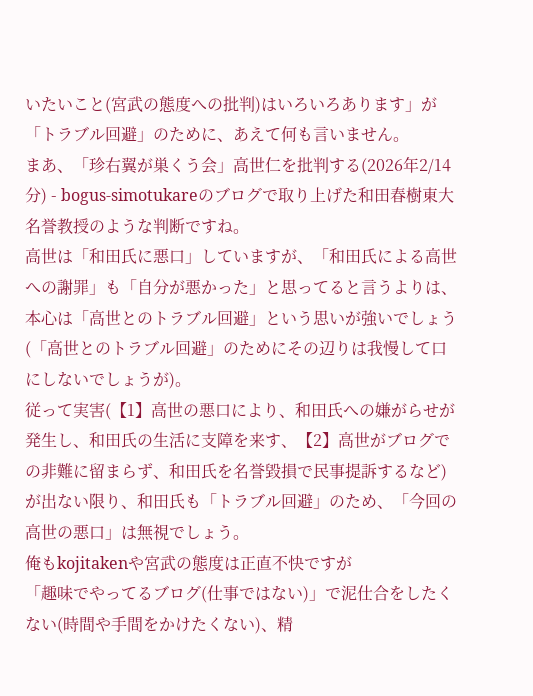いたいこと(宮武の態度への批判)はいろいろあります」が「トラブル回避」のために、あえて何も言いません。
まあ、「珍右翼が巣くう会」高世仁を批判する(2026年2/14分) - bogus-simotukareのブログで取り上げた和田春樹東大名誉教授のような判断ですね。
高世は「和田氏に悪口」していますが、「和田氏による高世への謝罪」も「自分が悪かった」と思ってると言うよりは、本心は「高世とのトラブル回避」という思いが強いでしょう(「高世とのトラブル回避」のためにその辺りは我慢して口にしないでしょうが)。
従って実害(【1】高世の悪口により、和田氏への嫌がらせが発生し、和田氏の生活に支障を来す、【2】高世がブログでの非難に留まらず、和田氏を名誉毀損で民事提訴するなど)が出ない限り、和田氏も「トラブル回避」のため、「今回の高世の悪口」は無視でしょう。
俺もkojitakenや宮武の態度は正直不快ですが
「趣味でやってるブログ(仕事ではない)」で泥仕合をしたくない(時間や手間をかけたくない)、精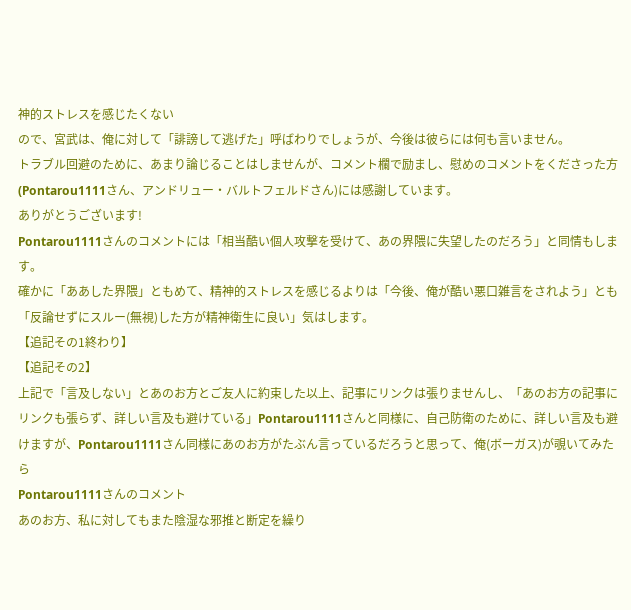神的ストレスを感じたくない
ので、宮武は、俺に対して「誹謗して逃げた」呼ばわりでしょうが、今後は彼らには何も言いません。
トラブル回避のために、あまり論じることはしませんが、コメント欄で励まし、慰めのコメントをくださった方(Pontarou1111さん、アンドリュー・バルトフェルドさん)には感謝しています。
ありがとうございます!
Pontarou1111さんのコメントには「相当酷い個人攻撃を受けて、あの界隈に失望したのだろう」と同情もします。
確かに「ああした界隈」ともめて、精神的ストレスを感じるよりは「今後、俺が酷い悪口雑言をされよう」とも「反論せずにスルー(無視)した方が精神衛生に良い」気はします。
【追記その1終わり】
【追記その2】
上記で「言及しない」とあのお方とご友人に約束した以上、記事にリンクは張りませんし、「あのお方の記事にリンクも張らず、詳しい言及も避けている」Pontarou1111さんと同様に、自己防衛のために、詳しい言及も避けますが、Pontarou1111さん同様にあのお方がたぶん言っているだろうと思って、俺(ボーガス)が覗いてみたら
Pontarou1111さんのコメント
あのお方、私に対してもまた陰湿な邪推と断定を繰り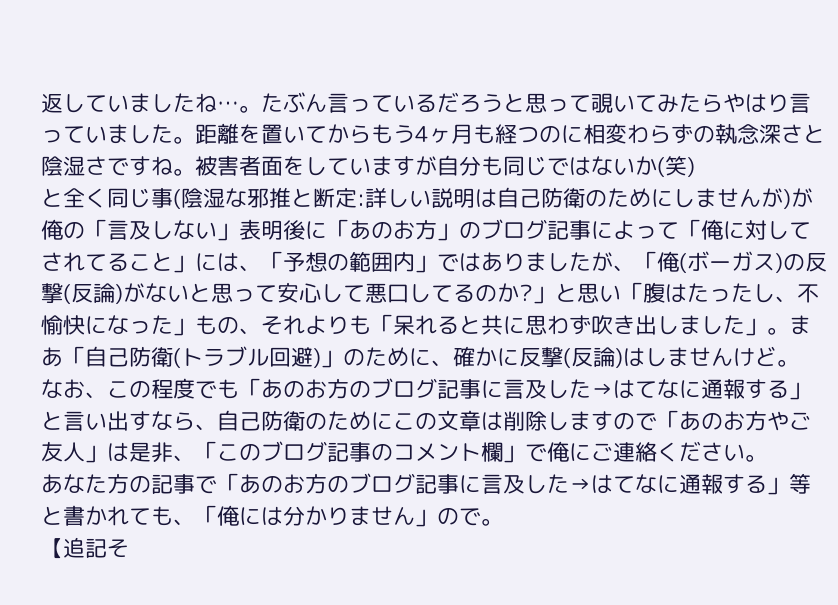返していましたね…。たぶん言っているだろうと思って覗いてみたらやはり言っていました。距離を置いてからもう4ヶ月も経つのに相変わらずの執念深さと陰湿さですね。被害者面をしていますが自分も同じではないか(笑)
と全く同じ事(陰湿な邪推と断定:詳しい説明は自己防衛のためにしませんが)が俺の「言及しない」表明後に「あのお方」のブログ記事によって「俺に対してされてること」には、「予想の範囲内」ではありましたが、「俺(ボーガス)の反撃(反論)がないと思って安心して悪口してるのか?」と思い「腹はたったし、不愉快になった」もの、それよりも「呆れると共に思わず吹き出しました」。まあ「自己防衛(トラブル回避)」のために、確かに反撃(反論)はしませんけど。
なお、この程度でも「あのお方のブログ記事に言及した→はてなに通報する」と言い出すなら、自己防衛のためにこの文章は削除しますので「あのお方やご友人」は是非、「このブログ記事のコメント欄」で俺にご連絡ください。
あなた方の記事で「あのお方のブログ記事に言及した→はてなに通報する」等と書かれても、「俺には分かりません」ので。
【追記そ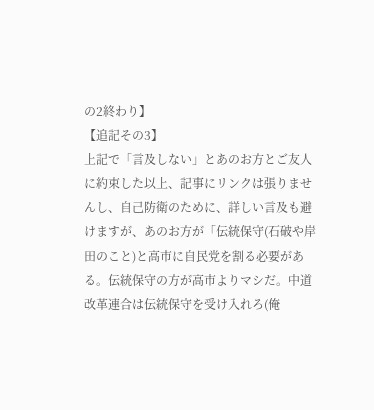の2終わり】
【追記その3】
上記で「言及しない」とあのお方とご友人に約束した以上、記事にリンクは張りませんし、自己防衛のために、詳しい言及も避けますが、あのお方が「伝統保守(石破や岸田のこと)と高市に自民党を割る必要がある。伝統保守の方が高市よりマシだ。中道改革連合は伝統保守を受け入れろ(俺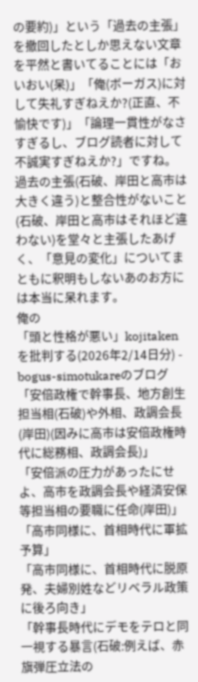の要約)」という「過去の主張」を撤回したとしか思えない文章を平然と書いてることには「おいおい(呆)」「俺(ボーガス)に対して失礼すぎねえか?(正直、不愉快です)」「論理一貫性がなさすぎるし、ブログ読者に対して不誠実すぎねえか?」ですね。過去の主張(石破、岸田と高市は大きく違う)と整合性がないこと(石破、岸田と高市はそれほど違わない)を堂々と主張したあげく、「意見の変化」についてまともに釈明もしないあのお方には本当に呆れます。
俺の
「頭と性格が悪い」kojitakenを批判する(2026年2/14日分) - bogus-simotukareのブログ
「安倍政権で幹事長、地方創生担当相(石破)や外相、政調会長(岸田)(因みに高市は安倍政権時代に総務相、政調会長)」
「安倍派の圧力があったにせよ、高市を政調会長や経済安保等担当相の要職に任命(岸田)」
「高市同様に、首相時代に軍拡予算」
「高市同様に、首相時代に脱原発、夫婦別姓などリベラル政策に後ろ向き」
「幹事長時代にデモをテロと同一視する暴言(石破:例えば、赤旗弾圧立法の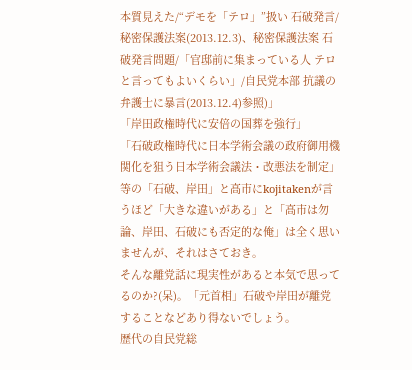本質見えた/“デモを「テロ」”扱い 石破発言/秘密保護法案(2013.12.3)、秘密保護法案 石破発言問題/「官邸前に集まっている人 テロと言ってもよいくらい」/自民党本部 抗議の弁護士に暴言(2013.12.4)参照)」
「岸田政権時代に安倍の国葬を強行」
「石破政権時代に日本学術会議の政府御用機関化を狙う日本学術会議法・改悪法を制定」等の「石破、岸田」と高市にkojitakenが言うほど「大きな違いがある」と「高市は勿論、岸田、石破にも否定的な俺」は全く思いませんが、それはさておき。
そんな離党話に現実性があると本気で思ってるのか?(呆)。「元首相」石破や岸田が離党することなどあり得ないでしょう。
歴代の自民党総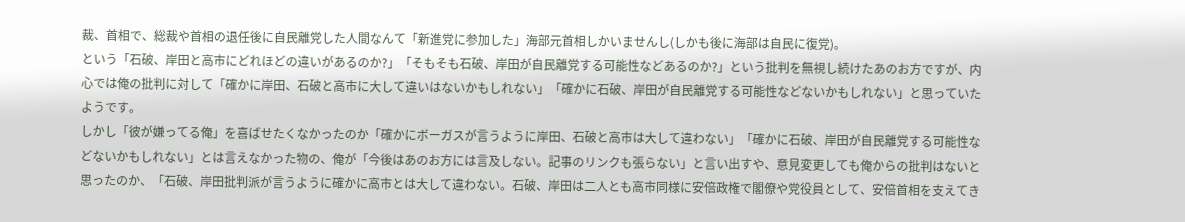裁、首相で、総裁や首相の退任後に自民離党した人間なんて「新進党に参加した」海部元首相しかいませんし(しかも後に海部は自民に復党)。
という「石破、岸田と高市にどれほどの違いがあるのか?」「そもそも石破、岸田が自民離党する可能性などあるのか?」という批判を無視し続けたあのお方ですが、内心では俺の批判に対して「確かに岸田、石破と高市に大して違いはないかもしれない」「確かに石破、岸田が自民離党する可能性などないかもしれない」と思っていたようです。
しかし「彼が嫌ってる俺」を喜ばせたくなかったのか「確かにボーガスが言うように岸田、石破と高市は大して違わない」「確かに石破、岸田が自民離党する可能性などないかもしれない」とは言えなかった物の、俺が「今後はあのお方には言及しない。記事のリンクも張らない」と言い出すや、意見変更しても俺からの批判はないと思ったのか、「石破、岸田批判派が言うように確かに高市とは大して違わない。石破、岸田は二人とも高市同様に安倍政権で閣僚や党役員として、安倍首相を支えてき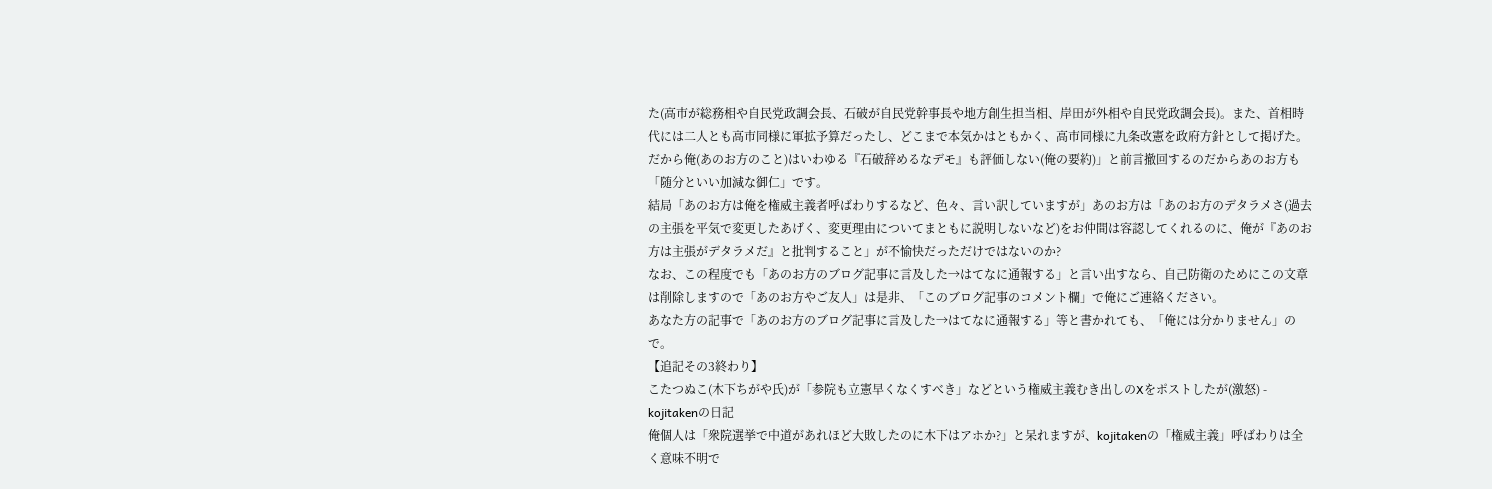た(高市が総務相や自民党政調会長、石破が自民党幹事長や地方創生担当相、岸田が外相や自民党政調会長)。また、首相時代には二人とも高市同様に軍拡予算だったし、どこまで本気かはともかく、高市同様に九条改憲を政府方針として掲げた。だから俺(あのお方のこと)はいわゆる『石破辞めるなデモ』も評価しない(俺の要約)」と前言撤回するのだからあのお方も「随分といい加減な御仁」です。
結局「あのお方は俺を権威主義者呼ばわりするなど、色々、言い訳していますが」あのお方は「あのお方のデタラメさ(過去の主張を平気で変更したあげく、変更理由についてまともに説明しないなど)をお仲間は容認してくれるのに、俺が『あのお方は主張がデタラメだ』と批判すること」が不愉快だっただけではないのか?
なお、この程度でも「あのお方のブログ記事に言及した→はてなに通報する」と言い出すなら、自己防衛のためにこの文章は削除しますので「あのお方やご友人」は是非、「このブログ記事のコメント欄」で俺にご連絡ください。
あなた方の記事で「あのお方のブログ記事に言及した→はてなに通報する」等と書かれても、「俺には分かりません」ので。
【追記その3終わり】
こたつぬこ(木下ちがや氏)が「参院も立憲早くなくすべき」などという権威主義むき出しのXをポストしたが(激怒) - kojitakenの日記
俺個人は「衆院選挙で中道があれほど大敗したのに木下はアホか?」と呆れますが、kojitakenの「権威主義」呼ばわりは全く意味不明で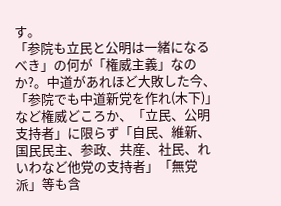す。
「参院も立民と公明は一緒になるべき」の何が「権威主義」なのか?。中道があれほど大敗した今、「参院でも中道新党を作れ(木下)」など権威どころか、「立民、公明支持者」に限らず「自民、維新、国民民主、参政、共産、社民、れいわなど他党の支持者」「無党派」等も含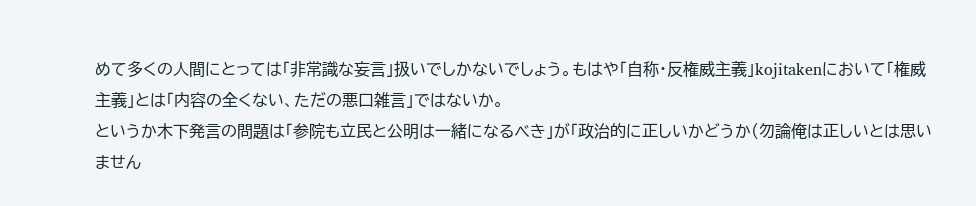めて多くの人間にとっては「非常識な妄言」扱いでしかないでしょう。もはや「自称・反権威主義」kojitakenにおいて「権威主義」とは「内容の全くない、ただの悪口雑言」ではないか。
というか木下発言の問題は「参院も立民と公明は一緒になるべき」が「政治的に正しいかどうか(勿論俺は正しいとは思いません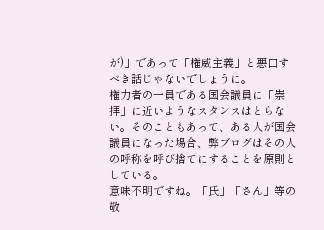が)」であって「権威主義」と悪口すべき話じゃないでしょうに。
権力者の一員である国会議員に「崇拝」に近いようなスタンスはとらない。そのこともあって、ある人が国会議員になった場合、弊ブログはその人の呼称を呼び捨てにすることを原則としている。
意味不明ですね。「氏」「さん」等の敬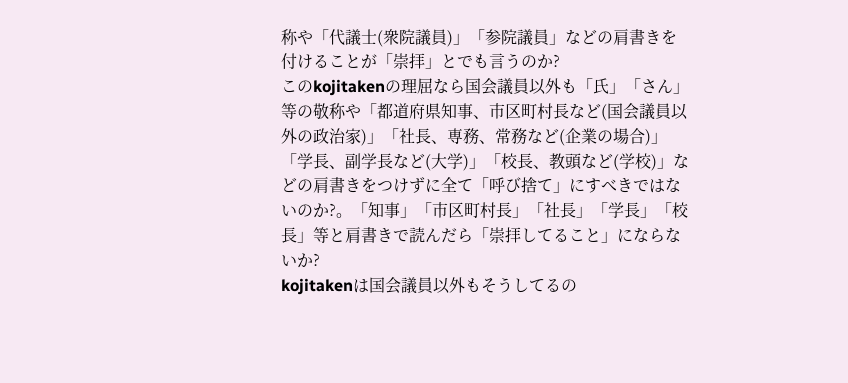称や「代議士(衆院議員)」「参院議員」などの肩書きを付けることが「崇拝」とでも言うのか?
このkojitakenの理屈なら国会議員以外も「氏」「さん」等の敬称や「都道府県知事、市区町村長など(国会議員以外の政治家)」「社長、専務、常務など(企業の場合)」「学長、副学長など(大学)」「校長、教頭など(学校)」などの肩書きをつけずに全て「呼び捨て」にすべきではないのか?。「知事」「市区町村長」「社長」「学長」「校長」等と肩書きで読んだら「崇拝してること」にならないか?
kojitakenは国会議員以外もそうしてるの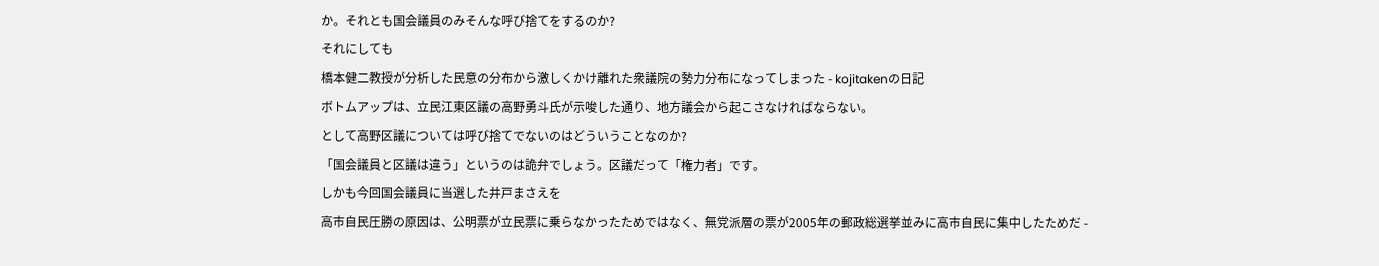か。それとも国会議員のみそんな呼び捨てをするのか?
それにしても
橋本健二教授が分析した民意の分布から激しくかけ離れた衆議院の勢力分布になってしまった - kojitakenの日記
ボトムアップは、立民江東区議の高野勇斗氏が示唆した通り、地方議会から起こさなければならない。
として高野区議については呼び捨てでないのはどういうことなのか?
「国会議員と区議は違う」というのは詭弁でしょう。区議だって「権力者」です。
しかも今回国会議員に当選した井戸まさえを
高市自民圧勝の原因は、公明票が立民票に乗らなかったためではなく、無党派層の票が2005年の郵政総選挙並みに高市自民に集中したためだ -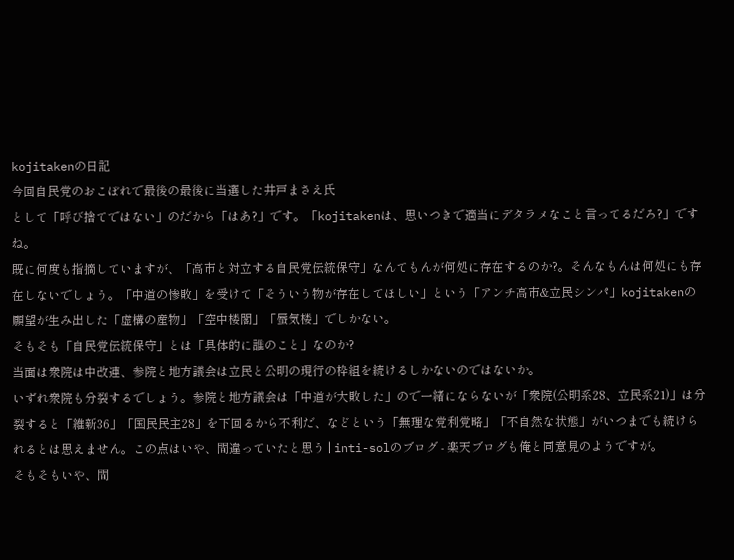kojitakenの日記
今回自民党のおこぼれで最後の最後に当選した井戸まさえ氏
として「呼び捨てではない」のだから「はあ?」です。「kojitakenは、思いつきで適当にデタラメなこと言ってるだろ?」ですね。
既に何度も指摘していますが、「高市と対立する自民党伝統保守」なんてもんが何処に存在するのか?。そんなもんは何処にも存在しないでしょう。「中道の惨敗」を受けて「そういう物が存在してほしい」という「アンチ高市&立民シンパ」kojitakenの願望が生み出した「虚構の産物」「空中楼閣」「蜃気楼」でしかない。
そもそも「自民党伝統保守」とは「具体的に誰のこと」なのか?
当面は衆院は中改連、参院と地方議会は立民と公明の現行の枠組を続けるしかないのではないか。
いずれ衆院も分裂するでしょう。参院と地方議会は「中道が大敗した」ので一緒にならないが「衆院(公明系28、立民系21)」は分裂すると「維新36」「国民民主28」を下回るから不利だ、などという「無理な党利党略」「不自然な状態」がいつまでも続けられるとは思えません。この点はいや、間違っていたと思う | inti-solのブログ - 楽天ブログも俺と同意見のようですが。
そもそもいや、間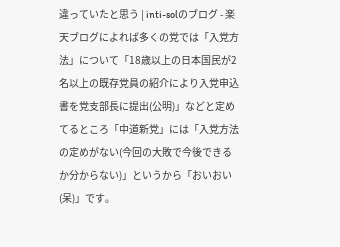違っていたと思う | inti-solのブログ - 楽天ブログによれば多くの党では「入党方法」について「18歳以上の日本国民が2名以上の既存党員の紹介により入党申込書を党支部長に提出(公明)」などと定めてるところ「中道新党」には「入党方法の定めがない(今回の大敗で今後できるか分からない)」というから「おいおい(呆)」です。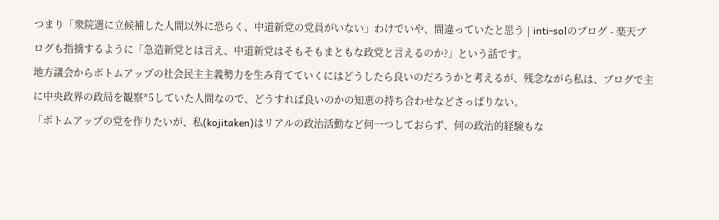つまり「衆院選に立候補した人間以外に恐らく、中道新党の党員がいない」わけでいや、間違っていたと思う | inti-solのブログ - 楽天ブログも指摘するように「急造新党とは言え、中道新党はそもそもまともな政党と言えるのか?」という話です。
地方議会からボトムアップの社会民主主義勢力を生み育てていくにはどうしたら良いのだろうかと考えるが、残念ながら私は、ブログで主に中央政界の政局を観察*5していた人間なので、どうすれば良いのかの知恵の持ち合わせなどさっぱりない。
「ボトムアップの党を作りたいが、私(kojitaken)はリアルの政治活動など何一つしておらず、何の政治的経験もな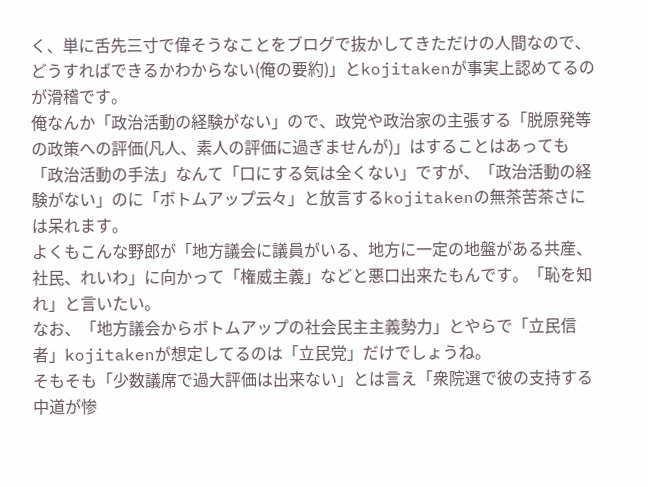く、単に舌先三寸で偉そうなことをブログで抜かしてきただけの人間なので、どうすればできるかわからない(俺の要約)」とkojitakenが事実上認めてるのが滑稽です。
俺なんか「政治活動の経験がない」ので、政党や政治家の主張する「脱原発等の政策への評価(凡人、素人の評価に過ぎませんが)」はすることはあっても「政治活動の手法」なんて「口にする気は全くない」ですが、「政治活動の経験がない」のに「ボトムアップ云々」と放言するkojitakenの無茶苦茶さには呆れます。
よくもこんな野郎が「地方議会に議員がいる、地方に一定の地盤がある共産、社民、れいわ」に向かって「権威主義」などと悪口出来たもんです。「恥を知れ」と言いたい。
なお、「地方議会からボトムアップの社会民主主義勢力」とやらで「立民信者」kojitakenが想定してるのは「立民党」だけでしょうね。
そもそも「少数議席で過大評価は出来ない」とは言え「衆院選で彼の支持する中道が惨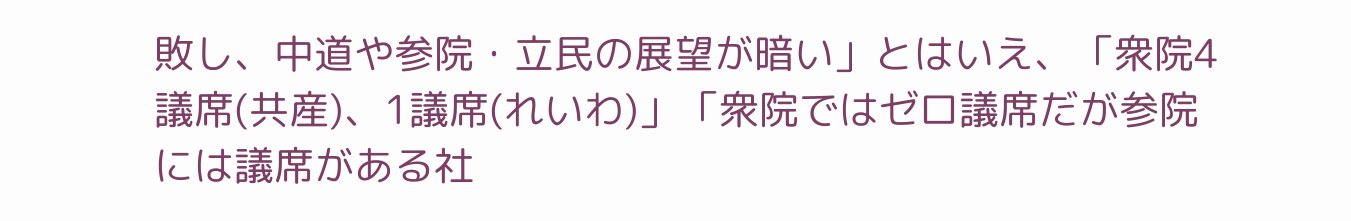敗し、中道や参院・立民の展望が暗い」とはいえ、「衆院4議席(共産)、1議席(れいわ)」「衆院ではゼロ議席だが参院には議席がある社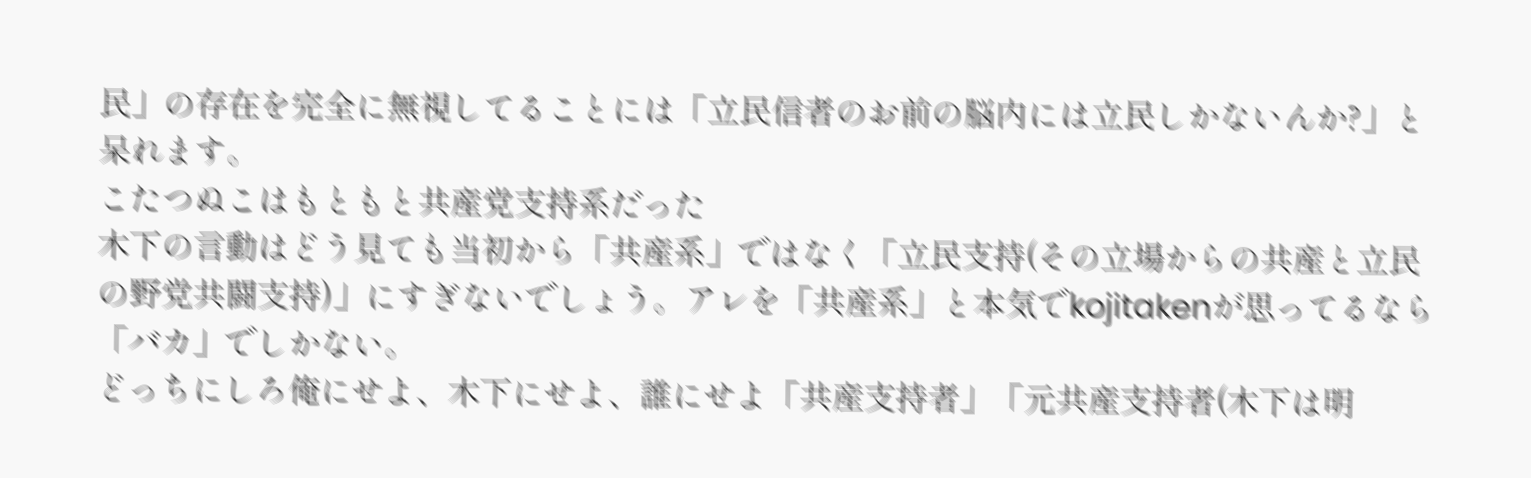民」の存在を完全に無視してることには「立民信者のお前の脳内には立民しかないんか?」と呆れます。
こたつぬこはもともと共産党支持系だった
木下の言動はどう見ても当初から「共産系」ではなく「立民支持(その立場からの共産と立民の野党共闘支持)」にすぎないでしょう。アレを「共産系」と本気でkojitakenが思ってるなら「バカ」でしかない。
どっちにしろ俺にせよ、木下にせよ、誰にせよ「共産支持者」「元共産支持者(木下は明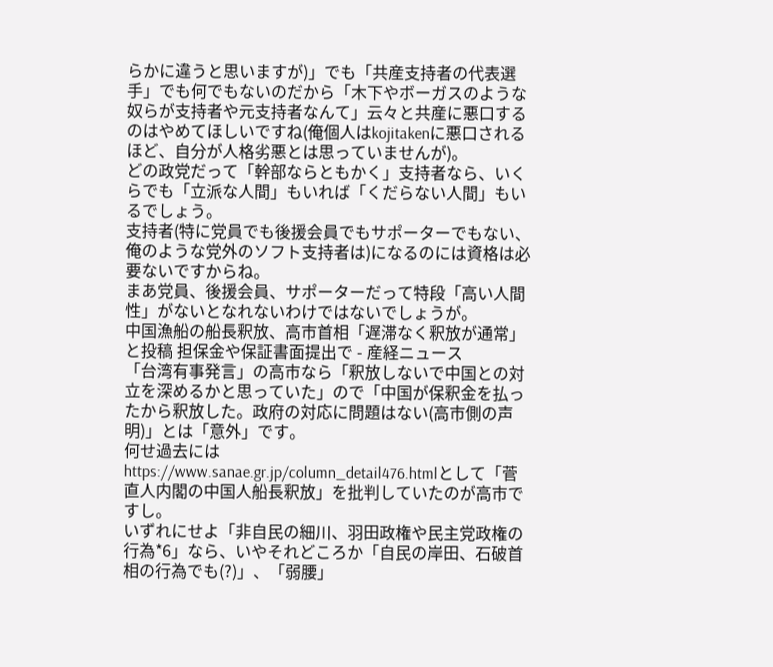らかに違うと思いますが)」でも「共産支持者の代表選手」でも何でもないのだから「木下やボーガスのような奴らが支持者や元支持者なんて」云々と共産に悪口するのはやめてほしいですね(俺個人はkojitakenに悪口されるほど、自分が人格劣悪とは思っていませんが)。
どの政党だって「幹部ならともかく」支持者なら、いくらでも「立派な人間」もいれば「くだらない人間」もいるでしょう。
支持者(特に党員でも後援会員でもサポーターでもない、俺のような党外のソフト支持者は)になるのには資格は必要ないですからね。
まあ党員、後援会員、サポーターだって特段「高い人間性」がないとなれないわけではないでしょうが。
中国漁船の船長釈放、高市首相「遅滞なく釈放が通常」と投稿 担保金や保証書面提出で - 産経ニュース
「台湾有事発言」の高市なら「釈放しないで中国との対立を深めるかと思っていた」ので「中国が保釈金を払ったから釈放した。政府の対応に問題はない(高市側の声明)」とは「意外」です。
何せ過去にはhttps://www.sanae.gr.jp/column_detail476.htmlとして「菅直人内閣の中国人船長釈放」を批判していたのが高市ですし。
いずれにせよ「非自民の細川、羽田政権や民主党政権の行為*6」なら、いやそれどころか「自民の岸田、石破首相の行為でも(?)」、「弱腰」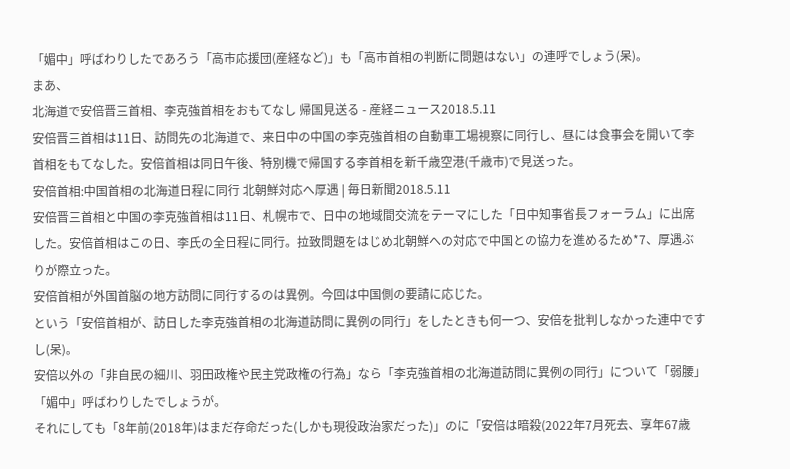「媚中」呼ばわりしたであろう「高市応援団(産経など)」も「高市首相の判断に問題はない」の連呼でしょう(呆)。
まあ、
北海道で安倍晋三首相、李克強首相をおもてなし 帰国見送る - 産経ニュース2018.5.11
安倍晋三首相は11日、訪問先の北海道で、来日中の中国の李克強首相の自動車工場視察に同行し、昼には食事会を開いて李首相をもてなした。安倍首相は同日午後、特別機で帰国する李首相を新千歳空港(千歳市)で見送った。
安倍首相:中国首相の北海道日程に同行 北朝鮮対応へ厚遇 | 毎日新聞2018.5.11
安倍晋三首相と中国の李克強首相は11日、札幌市で、日中の地域間交流をテーマにした「日中知事省長フォーラム」に出席した。安倍首相はこの日、李氏の全日程に同行。拉致問題をはじめ北朝鮮への対応で中国との協力を進めるため*7、厚遇ぶりが際立った。
安倍首相が外国首脳の地方訪問に同行するのは異例。今回は中国側の要請に応じた。
という「安倍首相が、訪日した李克強首相の北海道訪問に異例の同行」をしたときも何一つ、安倍を批判しなかった連中ですし(呆)。
安倍以外の「非自民の細川、羽田政権や民主党政権の行為」なら「李克強首相の北海道訪問に異例の同行」について「弱腰」「媚中」呼ばわりしたでしょうが。
それにしても「8年前(2018年)はまだ存命だった(しかも現役政治家だった)」のに「安倍は暗殺(2022年7月死去、享年67歳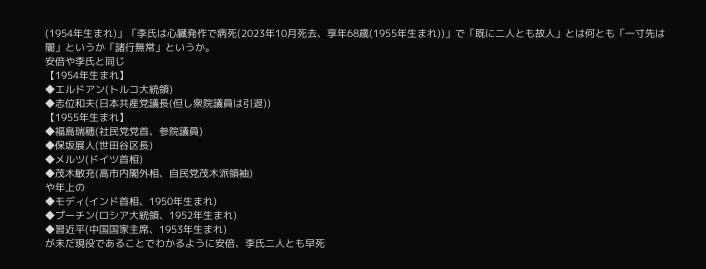(1954年生まれ)」「李氏は心臓発作で病死(2023年10月死去、享年68歳(1955年生まれ))」で「既に二人とも故人」とは何とも「一寸先は闇」というか「諸行無常」というか。
安倍や李氏と同じ
【1954年生まれ】
◆エルドアン(トルコ大統領)
◆志位和夫(日本共産党議長(但し衆院議員は引退))
【1955年生まれ】
◆福島瑞穂(社民党党首、参院議員)
◆保坂展人(世田谷区長)
◆メルツ(ドイツ首相)
◆茂木敏充(高市内閣外相、自民党茂木派領袖)
や年上の
◆モディ(インド首相、1950年生まれ)
◆プーチン(ロシア大統領、1952年生まれ)
◆習近平(中国国家主席、1953年生まれ)
が未だ現役であることでわかるように安倍、李氏二人とも早死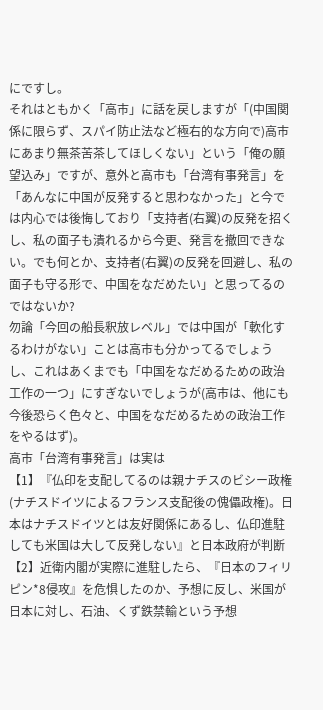にですし。
それはともかく「高市」に話を戻しますが「(中国関係に限らず、スパイ防止法など極右的な方向で)高市にあまり無茶苦茶してほしくない」という「俺の願望込み」ですが、意外と高市も「台湾有事発言」を「あんなに中国が反発すると思わなかった」と今では内心では後悔しており「支持者(右翼)の反発を招くし、私の面子も潰れるから今更、発言を撤回できない。でも何とか、支持者(右翼)の反発を回避し、私の面子も守る形で、中国をなだめたい」と思ってるのではないか?
勿論「今回の船長釈放レベル」では中国が「軟化するわけがない」ことは高市も分かってるでしょうし、これはあくまでも「中国をなだめるための政治工作の一つ」にすぎないでしょうが(高市は、他にも今後恐らく色々と、中国をなだめるための政治工作をやるはず)。
高市「台湾有事発言」は実は
【1】『仏印を支配してるのは親ナチスのビシー政権(ナチスドイツによるフランス支配後の傀儡政権)。日本はナチスドイツとは友好関係にあるし、仏印進駐しても米国は大して反発しない』と日本政府が判断
【2】近衛内閣が実際に進駐したら、『日本のフィリピン*8侵攻』を危惧したのか、予想に反し、米国が日本に対し、石油、くず鉄禁輸という予想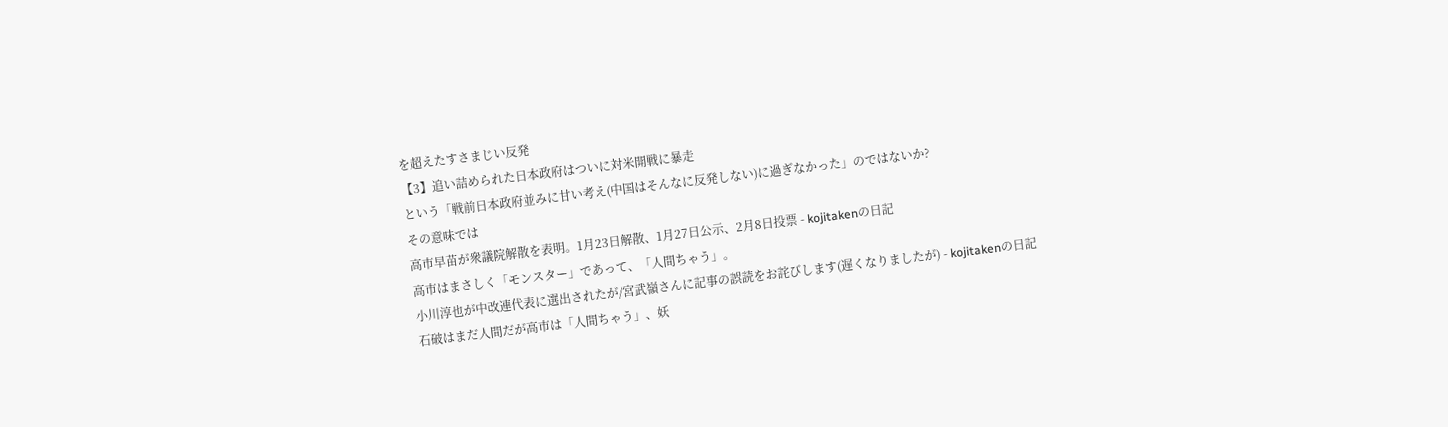を超えたすさまじい反発
【3】追い詰められた日本政府はついに対米開戦に暴走
という「戦前日本政府並みに甘い考え(中国はそんなに反発しない)に過ぎなかった」のではないか?
その意味では
高市早苗が衆議院解散を表明。1月23日解散、1月27日公示、2月8日投票 - kojitakenの日記
高市はまさしく「モンスター」であって、「人間ちゃう」。
小川淳也が中改連代表に選出されたが/宮武嶺さんに記事の誤読をお詫びします(遅くなりましたが) - kojitakenの日記
石破はまだ人間だが高市は「人間ちゃう」、妖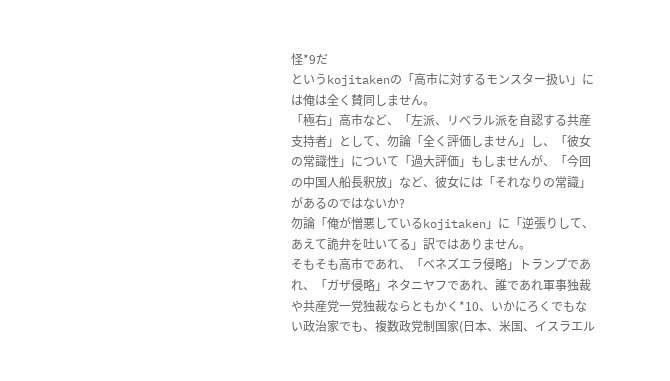怪*9だ
というkojitakenの「高市に対するモンスター扱い」には俺は全く賛同しません。
「極右」高市など、「左派、リベラル派を自認する共産支持者」として、勿論「全く評価しません」し、「彼女の常識性」について「過大評価」もしませんが、「今回の中国人船長釈放」など、彼女には「それなりの常識」があるのではないか?
勿論「俺が憎悪しているkojitaken」に「逆張りして、あえて詭弁を吐いてる」訳ではありません。
そもそも高市であれ、「ベネズエラ侵略」トランプであれ、「ガザ侵略」ネタニヤフであれ、誰であれ軍事独裁や共産党一党独裁ならともかく*10、いかにろくでもない政治家でも、複数政党制国家(日本、米国、イスラエル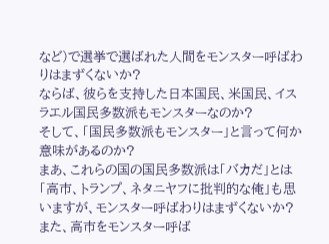など)で選挙で選ばれた人間をモンスター呼ばわりはまずくないか?
ならば、彼らを支持した日本国民、米国民、イスラエル国民多数派もモンスターなのか?
そして、「国民多数派もモンスター」と言って何か意味があるのか?
まあ、これらの国の国民多数派は「バカだ」とは「高市、トランプ、ネタニヤフに批判的な俺」も思いますが、モンスター呼ばわりはまずくないか?
また、高市をモンスター呼ば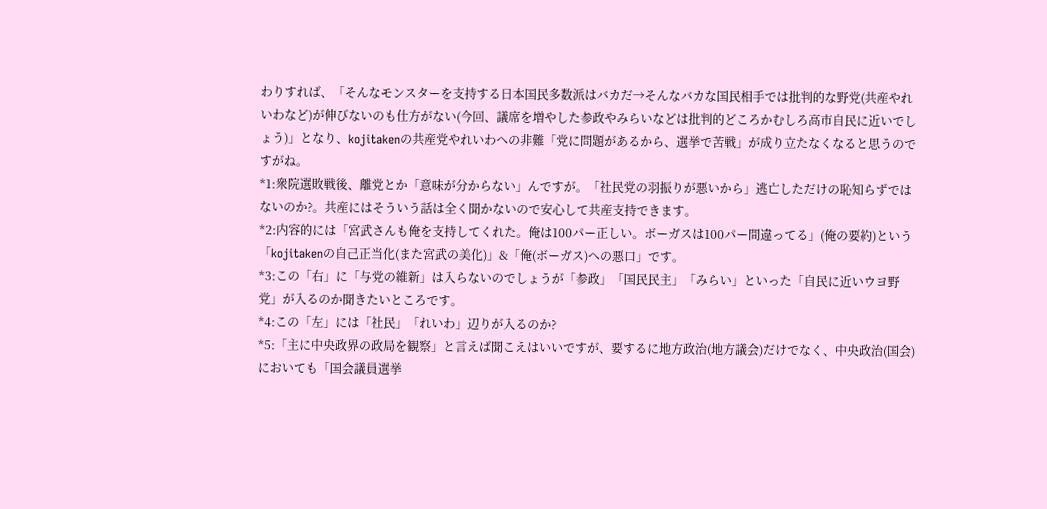わりすれば、「そんなモンスターを支持する日本国民多数派はバカだ→そんなバカな国民相手では批判的な野党(共産やれいわなど)が伸びないのも仕方がない(今回、議席を増やした参政やみらいなどは批判的どころかむしろ高市自民に近いでしょう)」となり、kojitakenの共産党やれいわへの非難「党に問題があるから、選挙で苦戦」が成り立たなくなると思うのですがね。
*1:衆院選敗戦後、離党とか「意味が分からない」んですが。「社民党の羽振りが悪いから」逃亡しただけの恥知らずではないのか?。共産にはそういう話は全く聞かないので安心して共産支持できます。
*2:内容的には「宮武さんも俺を支持してくれた。俺は100パー正しい。ボーガスは100パー間違ってる」(俺の要約)という「kojitakenの自己正当化(また宮武の美化)」&「俺(ボーガス)への悪口」です。
*3:この「右」に「与党の維新」は入らないのでしょうが「参政」「国民民主」「みらい」といった「自民に近いウヨ野党」が入るのか聞きたいところです。
*4:この「左」には「社民」「れいわ」辺りが入るのか?
*5:「主に中央政界の政局を観察」と言えば聞こえはいいですが、要するに地方政治(地方議会)だけでなく、中央政治(国会)においても「国会議員選挙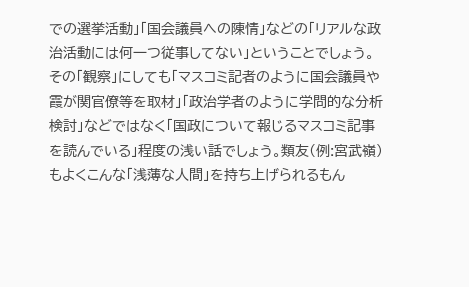での選挙活動」「国会議員への陳情」などの「リアルな政治活動には何一つ従事してない」ということでしょう。その「観察」にしても「マスコミ記者のように国会議員や霞が関官僚等を取材」「政治学者のように学問的な分析検討」などではなく「国政について報じるマスコミ記事を読んでいる」程度の浅い話でしょう。類友(例:宮武嶺)もよくこんな「浅薄な人間」を持ち上げられるもん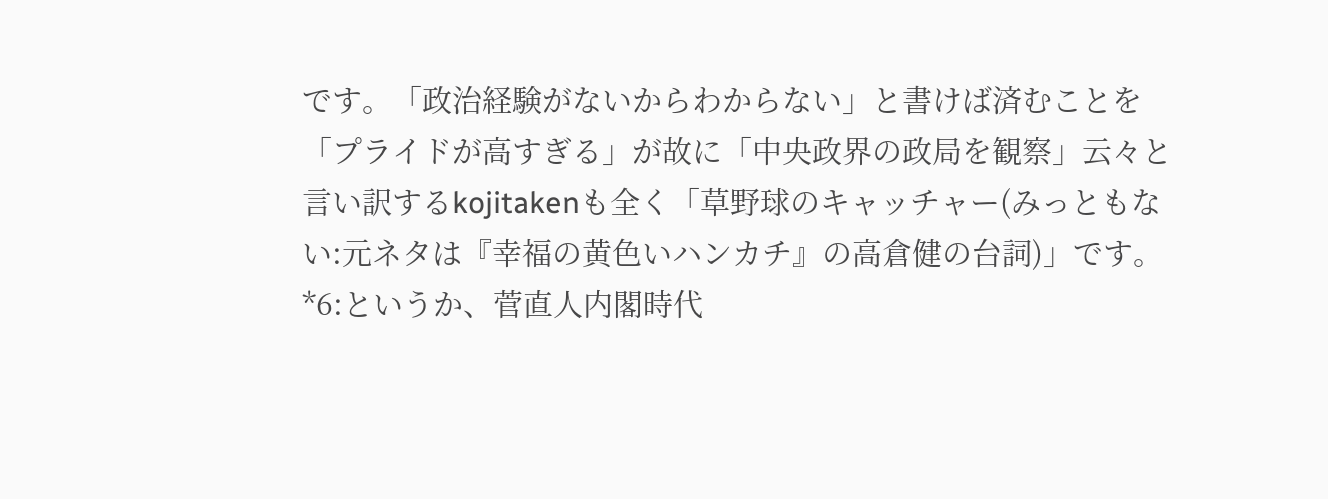です。「政治経験がないからわからない」と書けば済むことを「プライドが高すぎる」が故に「中央政界の政局を観察」云々と言い訳するkojitakenも全く「草野球のキャッチャー(みっともない:元ネタは『幸福の黄色いハンカチ』の高倉健の台詞)」です。
*6:というか、菅直人内閣時代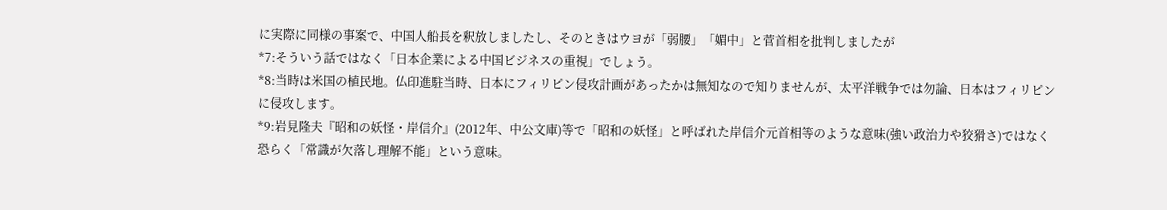に実際に同様の事案で、中国人船長を釈放しましたし、そのときはウヨが「弱腰」「媚中」と菅首相を批判しましたが
*7:そういう話ではなく「日本企業による中国ビジネスの重視」でしょう。
*8:当時は米国の植民地。仏印進駐当時、日本にフィリピン侵攻計画があったかは無知なので知りませんが、太平洋戦争では勿論、日本はフィリピンに侵攻します。
*9:岩見隆夫『昭和の妖怪・岸信介』(2012年、中公文庫)等で「昭和の妖怪」と呼ばれた岸信介元首相等のような意味(強い政治力や狡猾さ)ではなく恐らく「常識が欠落し理解不能」という意味。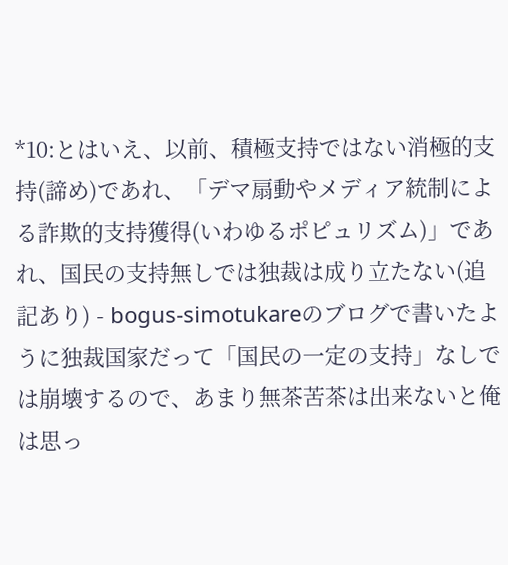*10:とはいえ、以前、積極支持ではない消極的支持(諦め)であれ、「デマ扇動やメディア統制による詐欺的支持獲得(いわゆるポピュリズム)」であれ、国民の支持無しでは独裁は成り立たない(追記あり) - bogus-simotukareのブログで書いたように独裁国家だって「国民の一定の支持」なしでは崩壊するので、あまり無茶苦茶は出来ないと俺は思っ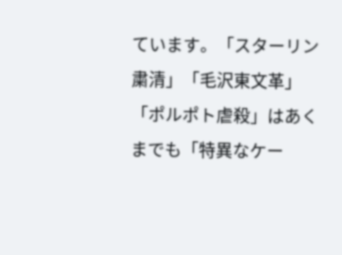ています。「スターリン粛清」「毛沢東文革」「ポルポト虐殺」はあくまでも「特異なケー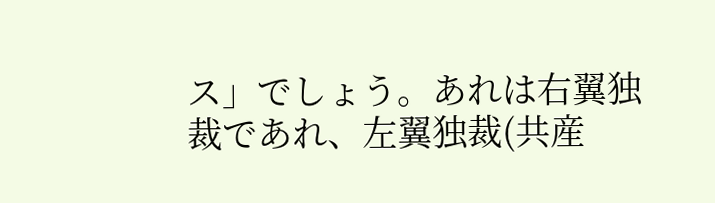ス」でしょう。あれは右翼独裁であれ、左翼独裁(共産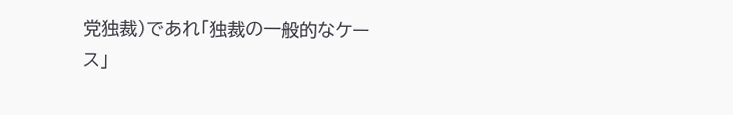党独裁)であれ「独裁の一般的なケース」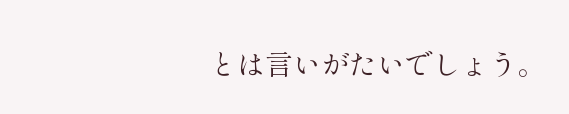とは言いがたいでしょう。